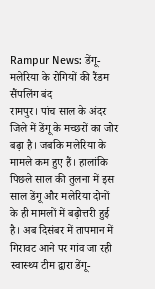Rampur News: डेंगू-मलेरिया के रोगियों की रैंडम सैंपलिंग बंद
रामपुर। पांच साल के अंदर जिले में डेंगू के मच्छरों का जोर बढ़ा है। जबकि मलेरिया के मामले कम हुए हैं। हालांकि पिछले साल की तुलना में इस साल डेंगू और मलेरिया दोनों के ही मामलों में बढ़ोत्तरी हुई है। अब दिसंबर में तापमान में गिरावट आने पर गांव जा रही स्वास्थ्य टीम द्वारा डेंगू-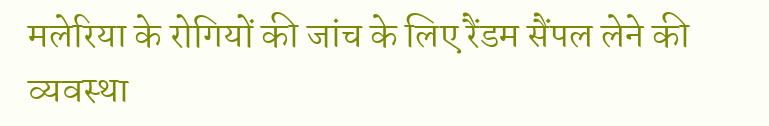मलेरिया के रोगियों की जांच के लिए रैंडम सैंपल लेने की व्यवस्था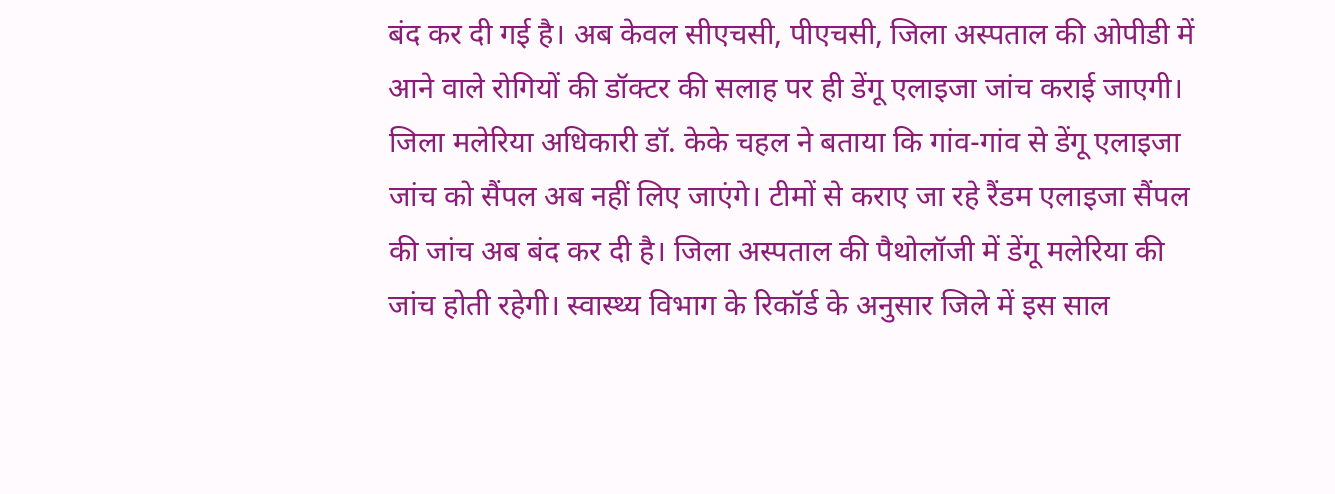बंद कर दी गई है। अब केवल सीएचसी, पीएचसी, जिला अस्पताल की ओपीडी में आने वाले रोगियों की डॉक्टर की सलाह पर ही डेंगू एलाइजा जांच कराई जाएगी।
जिला मलेरिया अधिकारी डॉ. केके चहल ने बताया कि गांव-गांव से डेंगू एलाइजा जांच को सैंपल अब नहीं लिए जाएंगे। टीमों से कराए जा रहे रैंडम एलाइजा सैंपल की जांच अब बंद कर दी है। जिला अस्पताल की पैथोलॉजी में डेंगू मलेरिया की जांच होती रहेगी। स्वास्थ्य विभाग के रिकॉर्ड के अनुसार जिले में इस साल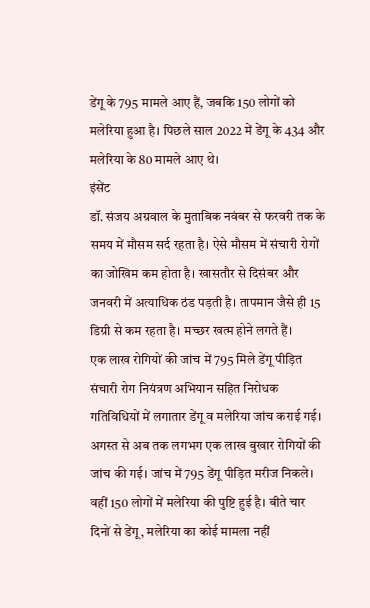डेंगू के 795 मामले आए हैं, जबकि 150 लोगों को मलेरिया हुआ है। पिछले साल 2022 में डेंगू के 434 और मलेरिया के 80 मामले आए थे।
इंसेंट
डॉ. संजय अग्रवाल के मुताबिक नवंबर से फरवरी तक के समय में मौसम सर्द रहता है। ऐसे मौसम में संचारी रोगों का जोखिम कम होता है। खासतौर से दिसंबर और जनवरी में अत्याधिक ठंड पड़ती है। तापमान जैसे ही 15 डिग्री से कम रहता है। मच्छर खत्म होने लगते हैं।
एक लाख रोगियों की जांच में 795 मिले डेंगू पीड़ित
संचारी रोग नियंत्रण अभियान सहित निरोधक गतिविधियों में लगातार डेंगू व मलेरिया जांच कराई गई। अगस्त से अब तक लगभग एक लाख बुखार रोगियों की जांच की गई। जांच में 795 डेंगू पीड़ित मरीज निकले। वहीं 150 लोगों में मलेरिया की पुष्टि हुई है। बीते चार दिनों से डेंगू, मलेरिया का कोई मामला नहीं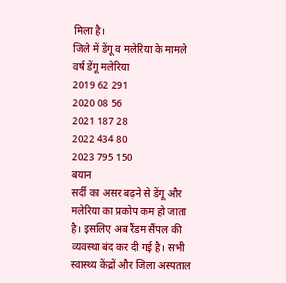मिला है।
जिले में डेंगू व मलेरिया के मामले
वर्ष डेंगू मलेरिया
2019 62 291
2020 08 56
2021 187 28
2022 434 80
2023 795 150
बयान
सर्दी का असर बढ़ने से डेंगू और मलेरिया का प्रकोप कम हो जाता है। इसलिए अब रैंडम सैंपल की व्यवस्था बंद कर दी गई है। सभी स्वास्थ्य केंद्रों और जिला अस्पताल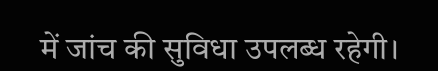में जांच की सुविधा उपलब्ध रहेगी।